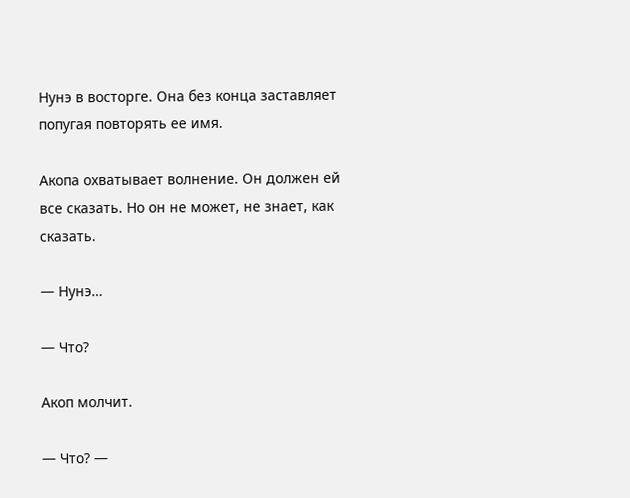Нунэ в восторге. Она без конца заставляет попугая повторять ее имя.

Акопа охватывает волнение. Он должен ей все сказать. Но он не может, не знает, как сказать.

— Нунэ…

— Что?

Акоп молчит.

— Что? —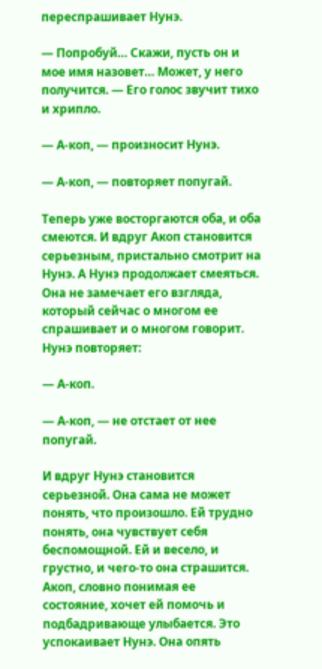переспрашивает Нунэ.

— Попробуй… Скажи, пусть он и мое имя назовет… Может, у него получится. — Его голос звучит тихо и хрипло.

— А-коп, — произносит Нунэ.

— А-коп, — повторяет попугай.

Теперь уже восторгаются оба, и оба смеются. И вдруг Акоп становится серьезным, пристально смотрит на Нунэ. А Нунэ продолжает смеяться. Она не замечает его взгляда, который сейчас о многом ее спрашивает и о многом говорит. Нунэ повторяет:

— А-коп.

— А-коп, — не отстает от нее попугай.

И вдруг Нунэ становится серьезной. Она сама не может понять, что произошло. Ей трудно понять, она чувствует себя беспомощной. Ей и весело, и грустно, и чего-то она страшится. Акоп, словно понимая ее состояние, хочет ей помочь и подбадривающе улыбается. Это успокаивает Нунэ. Она опять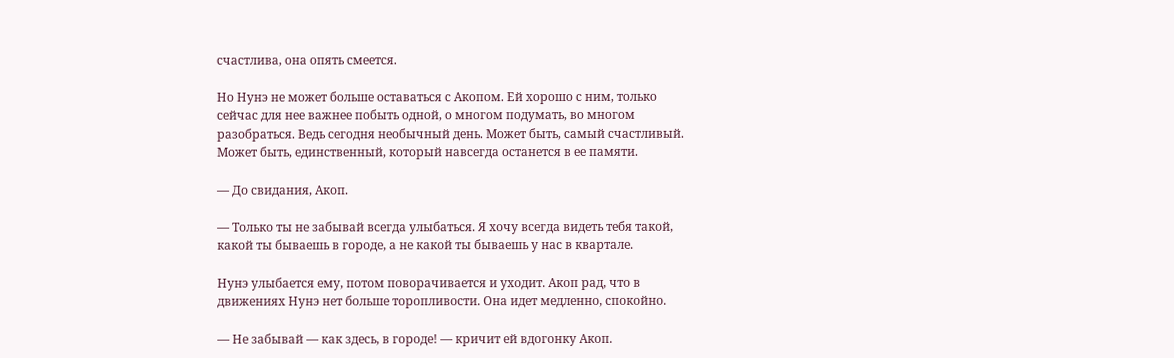счастлива, она опять смеется.

Но Нунэ не может больше оставаться с Акопом. Ей хорошо с ним, только сейчас для нее важнее побыть одной, о многом подумать, во многом разобраться. Ведь сегодня необычный день. Может быть, самый счастливый. Может быть, единственный, который навсегда останется в ее памяти.

— До свидания, Акоп.

— Только ты не забывай всегда улыбаться. Я хочу всегда видеть тебя такой, какой ты бываешь в городе, а не какой ты бываешь у нас в квартале.

Нунэ улыбается ему, потом поворачивается и уходит. Акоп рад, что в движениях Нунэ нет больше торопливости. Она идет медленно, спокойно.

— Не забывай — как здесь, в городе! — кричит ей вдогонку Акоп.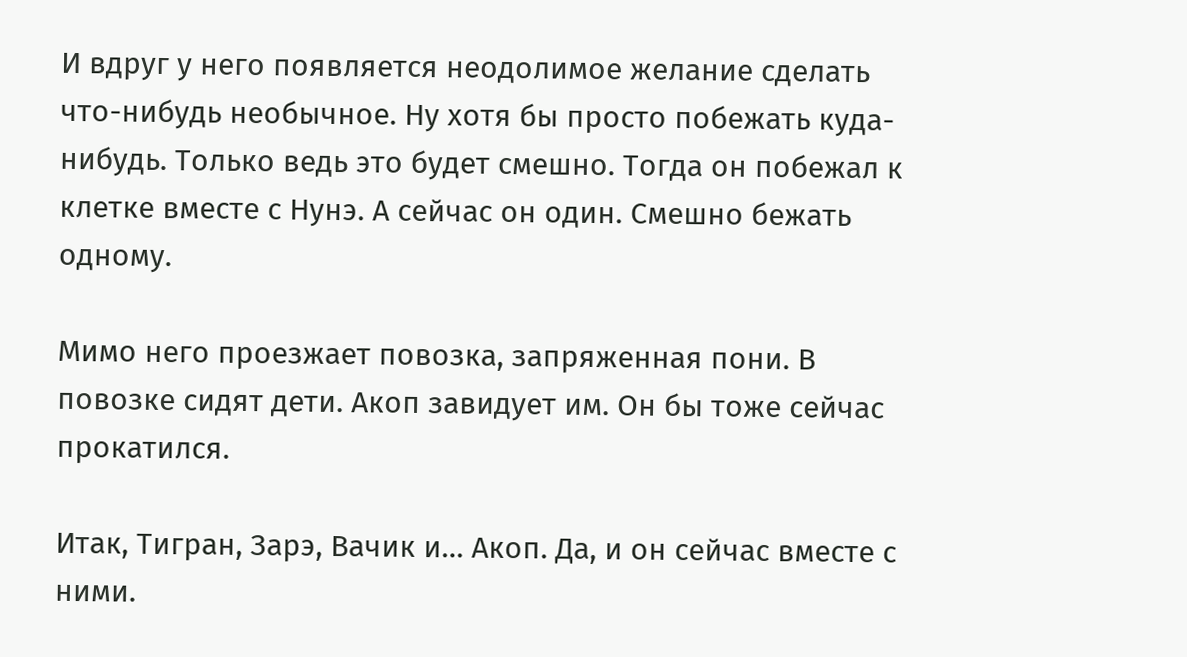И вдруг у него появляется неодолимое желание сделать что-нибудь необычное. Ну хотя бы просто побежать куда-нибудь. Только ведь это будет смешно. Тогда он побежал к клетке вместе с Нунэ. А сейчас он один. Смешно бежать одному.

Мимо него проезжает повозка, запряженная пони. В повозке сидят дети. Акоп завидует им. Он бы тоже сейчас прокатился.

Итак, Тигран, Зарэ, Вачик и… Акоп. Да, и он сейчас вместе с ними.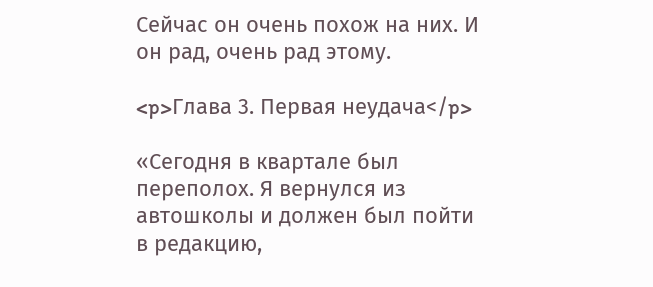Сейчас он очень похож на них. И он рад, очень рад этому.

<p>Глава 3. Первая неудача</p>

«Сегодня в квартале был переполох. Я вернулся из автошколы и должен был пойти в редакцию,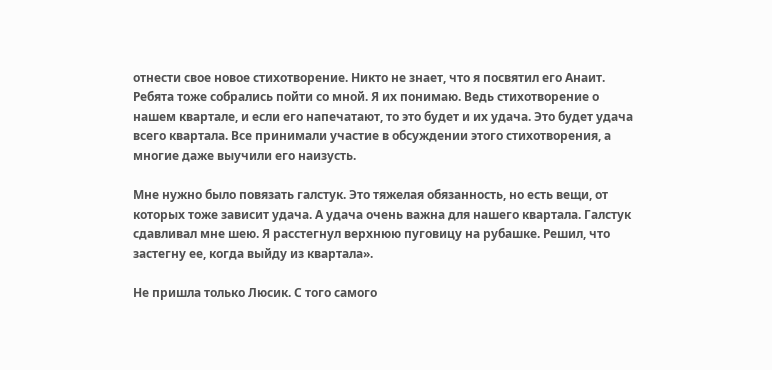отнести свое новое стихотворение. Никто не знает, что я посвятил его Анаит. Ребята тоже собрались пойти со мной. Я их понимаю. Ведь стихотворение о нашем квартале, и если его напечатают, то это будет и их удача. Это будет удача всего квартала. Все принимали участие в обсуждении этого стихотворения, а многие даже выучили его наизусть.

Мне нужно было повязать галстук. Это тяжелая обязанность, но есть вещи, от которых тоже зависит удача. А удача очень важна для нашего квартала. Галстук сдавливал мне шею. Я расстегнул верхнюю пуговицу на рубашке. Решил, что застегну ее, когда выйду из квартала».

Не пришла только Люсик. С того самого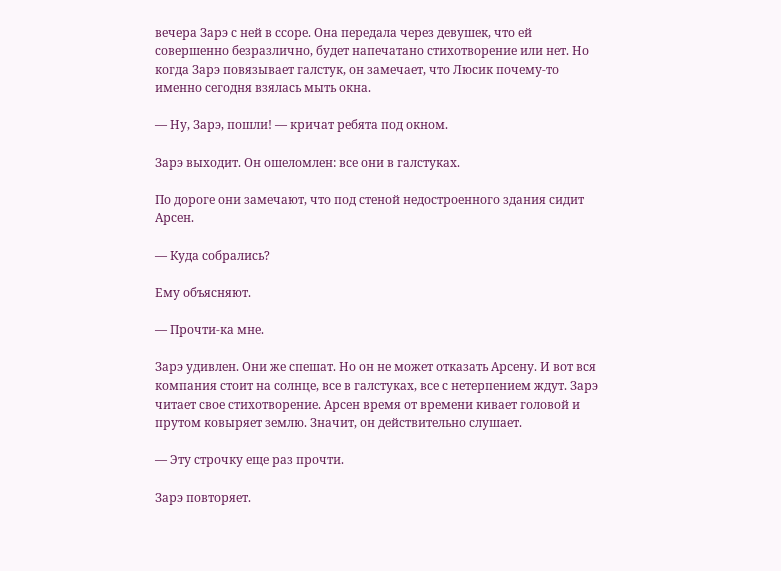вечера Зарэ с ней в ссоре. Она передала через девушек, что ей совершенно безразлично, будет напечатано стихотворение или нет. Но когда Зарэ повязывает галстук, он замечает, что Люсик почему-то именно сегодня взялась мыть окна.

— Ну, Зарэ, пошли! — кричат ребята под окном.

Зарэ выходит. Он ошеломлен: все они в галстуках.

По дороге они замечают, что под стеной недостроенного здания сидит Арсен.

— Куда собрались?

Ему объясняют.

— Прочти-ка мне.

Зарэ удивлен. Они же спешат. Но он не может отказать Арсену. И вот вся компания стоит на солнце, все в галстуках, все с нетерпением ждут. Зарэ читает свое стихотворение. Арсен время от времени кивает головой и прутом ковыряет землю. Значит, он действительно слушает.

— Эту строчку еще раз прочти.

Зарэ повторяет.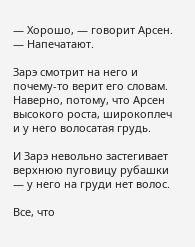— Хорошо, — говорит Арсен. — Напечатают.

Зарэ смотрит на него и почему-то верит его словам. Наверно, потому, что Арсен высокого роста, широкоплеч и у него волосатая грудь.

И Зарэ невольно застегивает верхнюю пуговицу рубашки — у него на груди нет волос.

Все, что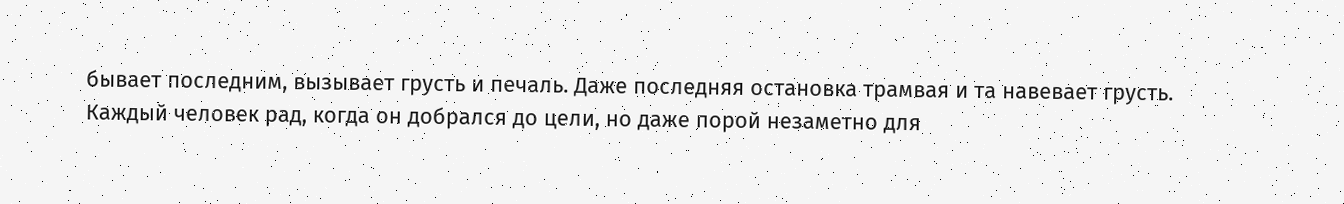бывает последним, вызывает грусть и печаль. Даже последняя остановка трамвая и та навевает грусть. Каждый человек рад, когда он добрался до цели, но даже порой незаметно для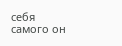себя самого он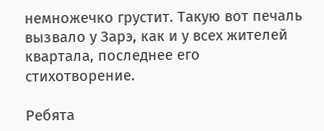немножечко грустит. Такую вот печаль вызвало у Зарэ, как и у всех жителей квартала, последнее его стихотворение.

Ребята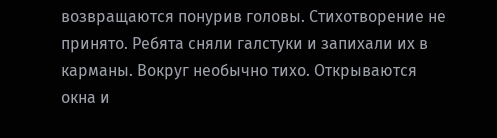возвращаются понурив головы. Стихотворение не принято. Ребята сняли галстуки и запихали их в карманы. Вокруг необычно тихо. Открываются окна и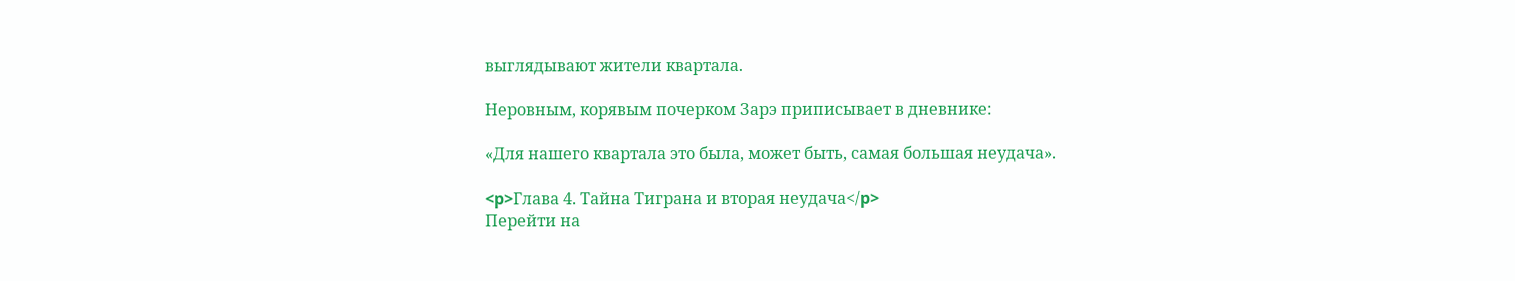выглядывают жители квартала.

Неровным, корявым почерком Зарэ приписывает в дневнике:

«Для нашего квартала это была, может быть, самая большая неудача».

<p>Глава 4. Тайна Тиграна и вторая неудача</p>
Перейти на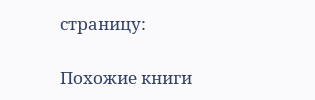страницу:

Похожие книги